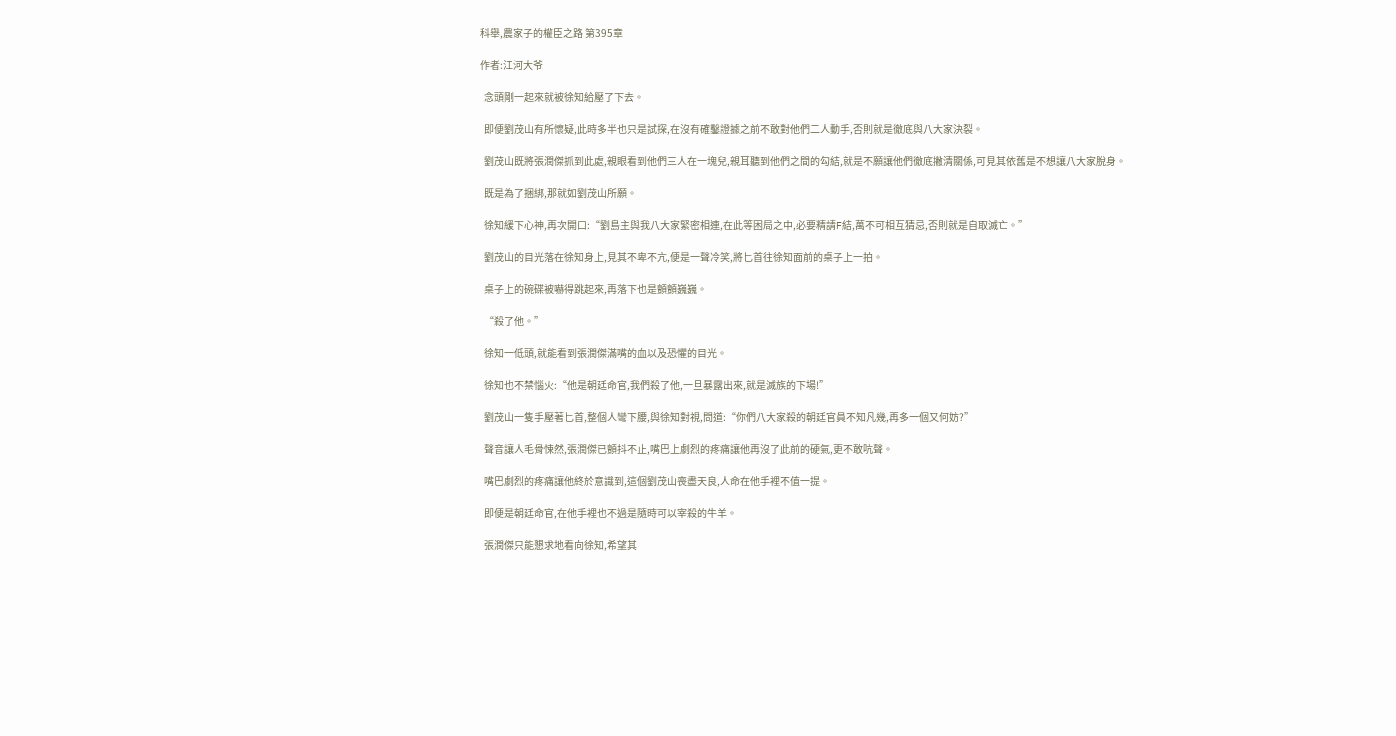科舉,農家子的權臣之路 第395章

作者:江河大爷

  念頭剛一起來就被徐知給壓了下去。

  即便劉茂山有所懷疑,此時多半也只是試探,在沒有確鑿證據之前不敢對他們二人動手,否則就是徹底與八大家決裂。

  劉茂山既將張潤傑抓到此處,親眼看到他們三人在一塊兒,親耳聽到他們之間的勾結,就是不願讓他們徹底撇清關係,可見其依舊是不想讓八大家脫身。

  既是為了捆綁,那就如劉茂山所願。

  徐知緩下心神,再次開口:“劉島主與我八大家緊密相連,在此等困局之中,必要精請F結,萬不可相互猜忌,否則就是自取滅亡。”

  劉茂山的目光落在徐知身上,見其不卑不亢,便是一聲冷笑,將匕首往徐知面前的桌子上一拍。

  桌子上的碗碟被嚇得跳起來,再落下也是顫顫巍巍。

  “殺了他。”

  徐知一低頭,就能看到張潤傑滿嘴的血以及恐懼的目光。

  徐知也不禁惱火:“他是朝廷命官,我們殺了他,一旦暴露出來,就是滅族的下場!”

  劉茂山一隻手壓著匕首,整個人彎下腰,與徐知對視,問道:“你們八大家殺的朝廷官員不知凡幾,再多一個又何妨?”

  聲音讓人毛骨悚然,張潤傑已顫抖不止,嘴巴上劇烈的疼痛讓他再沒了此前的硬氣,更不敢吭聲。

  嘴巴劇烈的疼痛讓他終於意識到,這個劉茂山喪盡天良,人命在他手裡不值一提。

  即便是朝廷命官,在他手裡也不過是隨時可以宰殺的牛羊。

  張潤傑只能懇求地看向徐知,希望其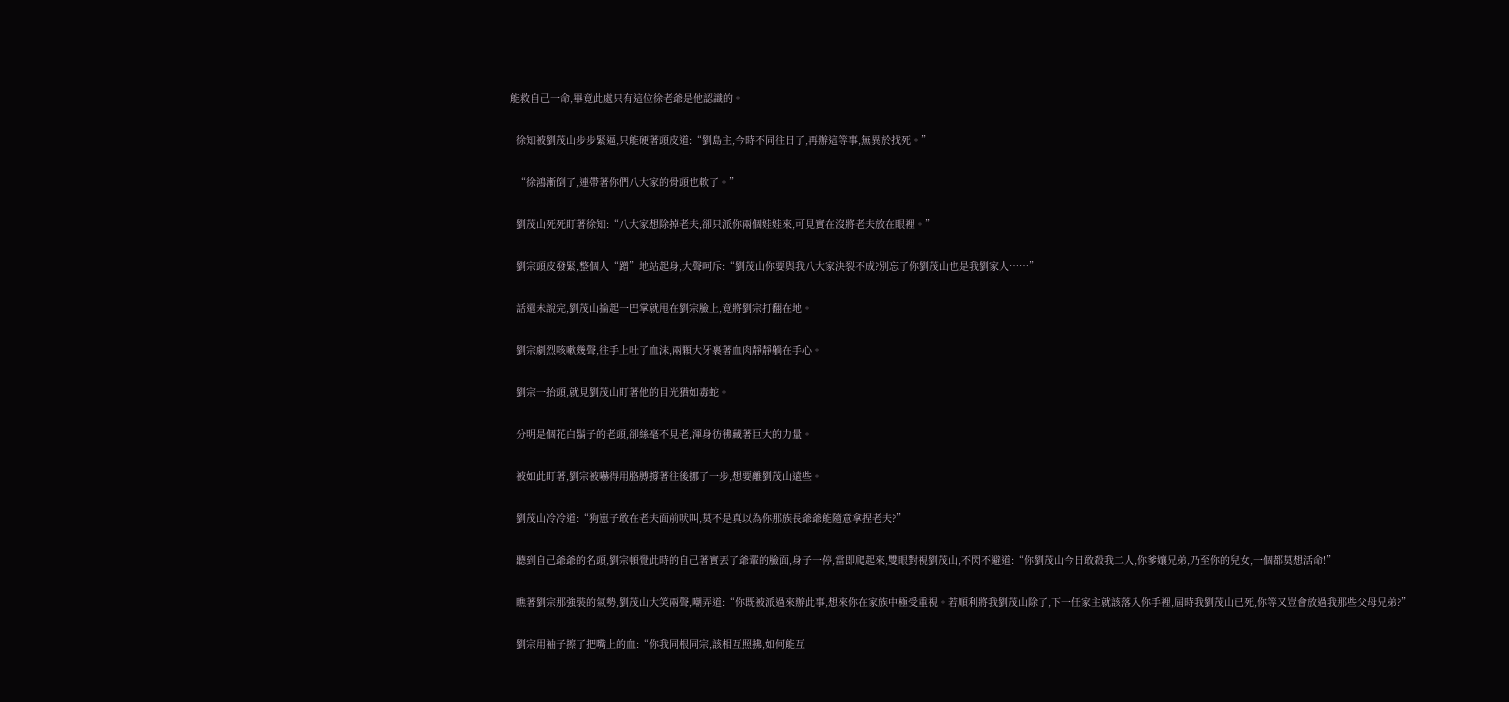能救自己一命,畢竟此處只有這位徐老爺是他認識的。

  徐知被劉茂山步步緊逼,只能硬著頭皮道:“劉島主,今時不同往日了,再辦這等事,無異於找死。”

  “徐鴻漸倒了,連帶著你們八大家的骨頭也軟了。”

  劉茂山死死盯著徐知:“八大家想除掉老夫,卻只派你兩個娃娃來,可見實在沒將老夫放在眼裡。”

  劉宗頭皮發緊,整個人“蹭”地站起身,大聲呵斥:“劉茂山你要與我八大家決裂不成?別忘了你劉茂山也是我劉家人……”

  話還未說完,劉茂山掄起一巴掌就甩在劉宗臉上,竟將劉宗打翻在地。

  劉宗劇烈咳嗽幾聲,往手上吐了血沫,兩顆大牙裹著血肉靜靜躺在手心。

  劉宗一抬頭,就見劉茂山盯著他的目光猶如毒蛇。

  分明是個花白鬍子的老頭,卻絲毫不見老,渾身彷彿藏著巨大的力量。

  被如此盯著,劉宗被嚇得用胳膊撐著往後挪了一步,想要離劉茂山遠些。

  劉茂山冷冷道:“狗崽子敢在老夫面前吠叫,莫不是真以為你那族長爺爺能隨意拿捏老夫?”

  聽到自己爺爺的名頭,劉宗頓覺此時的自己著實丟了爺輩的臉面,身子一停,當即爬起來,雙眼對視劉茂山,不閃不避道:“你劉茂山今日敢殺我二人,你爹孃兄弟,乃至你的兒女,一個都莫想活命!”

  瞧著劉宗那強裝的氣勢,劉茂山大笑兩聲,嘲弄道:“你既被派過來辦此事,想來你在家族中極受重視。若順利將我劉茂山除了,下一任家主就該落入你手裡,屆時我劉茂山已死,你等又豈會放過我那些父母兄弟?”

  劉宗用袖子擦了把嘴上的血:“你我同根同宗,該相互照拂,如何能互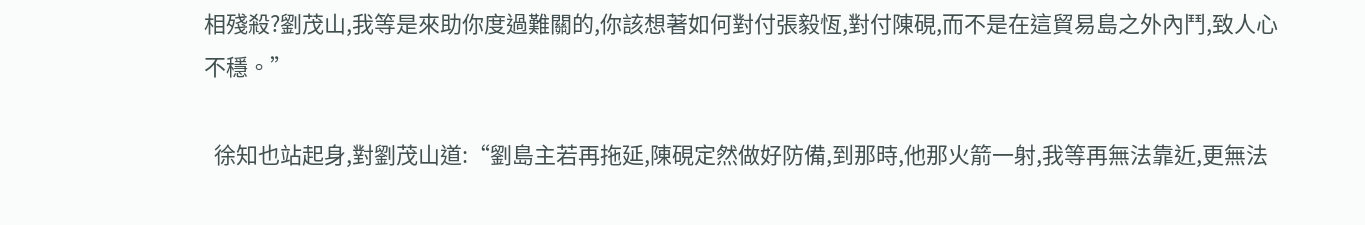相殘殺?劉茂山,我等是來助你度過難關的,你該想著如何對付張毅恆,對付陳硯,而不是在這貿易島之外內鬥,致人心不穩。”

  徐知也站起身,對劉茂山道:“劉島主若再拖延,陳硯定然做好防備,到那時,他那火箭一射,我等再無法靠近,更無法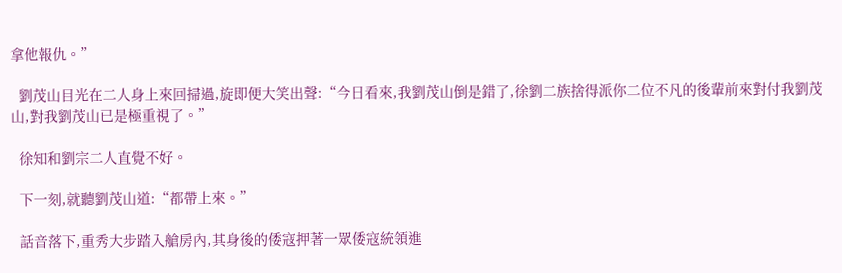拿他報仇。”

  劉茂山目光在二人身上來回掃過,旋即便大笑出聲:“今日看來,我劉茂山倒是錯了,徐劉二族捨得派你二位不凡的後輩前來對付我劉茂山,對我劉茂山已是極重視了。”

  徐知和劉宗二人直覺不好。

  下一刻,就聽劉茂山道:“都帶上來。”

  話音落下,重秀大步踏入艙房內,其身後的倭寇押著一眾倭寇統領進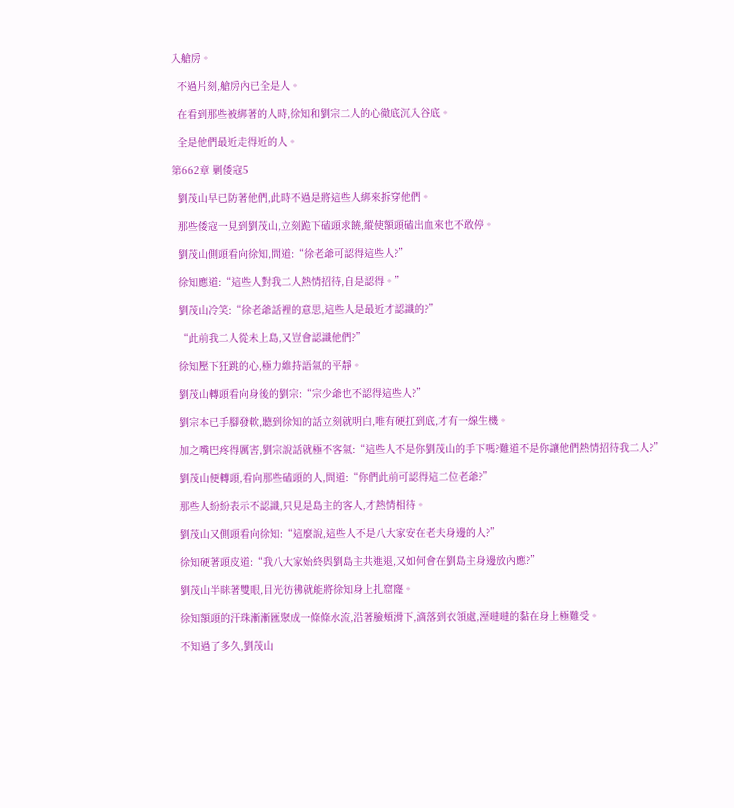入艙房。

  不過片刻,艙房內已全是人。

  在看到那些被綁著的人時,徐知和劉宗二人的心徹底沉入谷底。

  全是他們最近走得近的人。

第662章 剿倭寇5

  劉茂山早已防著他們,此時不過是將這些人綁來拆穿他們。

  那些倭寇一見到劉茂山,立刻跪下磕頭求饒,縱使額頭磕出血來也不敢停。

  劉茂山側頭看向徐知,問道:“徐老爺可認得這些人?”

  徐知應道:“這些人對我二人熱情招待,自是認得。”

  劉茂山冷笑:“徐老爺話裡的意思,這些人是最近才認識的?”

  “此前我二人從未上島,又豈會認識他們?”

  徐知壓下狂跳的心,極力維持語氣的平靜。

  劉茂山轉頭看向身後的劉宗:“宗少爺也不認得這些人?”

  劉宗本已手腳發軟,聽到徐知的話立刻就明白,唯有硬扛到底,才有一線生機。

  加之嘴巴疼得厲害,劉宗說話就極不客氣:“這些人不是你劉茂山的手下嗎?難道不是你讓他們熱情招待我二人?”

  劉茂山便轉頭,看向那些磕頭的人,問道:“你們此前可認得這二位老爺?”

  那些人紛紛表示不認識,只見是島主的客人,才熱情相待。

  劉茂山又側頭看向徐知:“這麼說,這些人不是八大家安在老夫身邊的人?”

  徐知硬著頭皮道:“我八大家始終與劉島主共進退,又如何會在劉島主身邊放內應?”

  劉茂山半眯著雙眼,目光彷彿就能將徐知身上扎窟窿。

  徐知額頭的汗珠漸漸匯聚成一條條水流,沿著臉頰滑下,滴落到衣領處,溼噠噠的黏在身上極難受。

  不知過了多久,劉茂山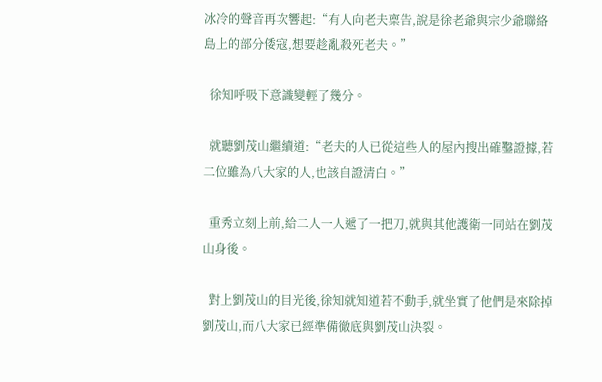冰冷的聲音再次響起:“有人向老夫稟告,說是徐老爺與宗少爺聯絡島上的部分倭寇,想要趁亂殺死老夫。”

  徐知呼吸下意識變輕了幾分。

  就聽劉茂山繼續道:“老夫的人已從這些人的屋內搜出確鑿證據,若二位雖為八大家的人,也該自證清白。”

  重秀立刻上前,給二人一人遞了一把刀,就與其他護衛一同站在劉茂山身後。

  對上劉茂山的目光後,徐知就知道若不動手,就坐實了他們是來除掉劉茂山,而八大家已經準備徹底與劉茂山決裂。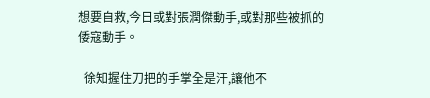想要自救,今日或對張潤傑動手,或對那些被抓的倭寇動手。

  徐知握住刀把的手掌全是汗,讓他不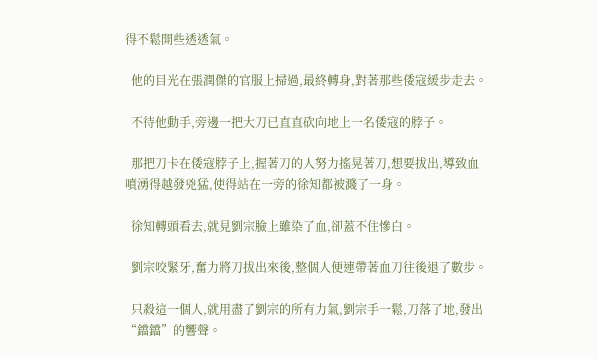得不鬆開些透透氣。

  他的目光在張潤傑的官服上掃過,最終轉身,對著那些倭寇緩步走去。

  不待他動手,旁邊一把大刀已直直砍向地上一名倭寇的脖子。

  那把刀卡在倭寇脖子上,握著刀的人努力搖晃著刀,想要拔出,導致血噴湧得越發兇猛,使得站在一旁的徐知都被濺了一身。

  徐知轉頭看去,就見劉宗臉上雖染了血,卻蓋不住慘白。

  劉宗咬緊牙,奮力將刀拔出來後,整個人便連帶著血刀往後退了數步。

  只殺這一個人,就用盡了劉宗的所有力氣,劉宗手一鬆,刀落了地,發出“鐺鐺”的響聲。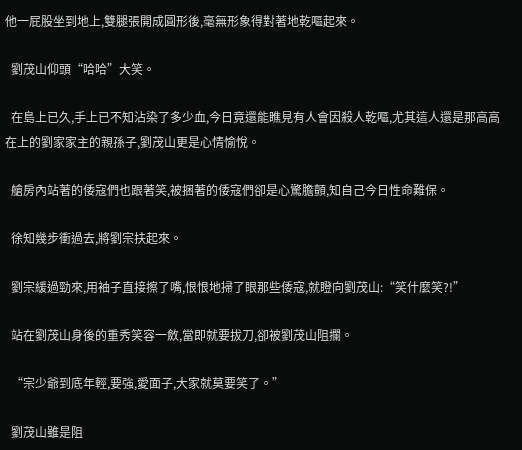他一屁股坐到地上,雙腿張開成圓形後,毫無形象得對著地乾嘔起來。

  劉茂山仰頭“哈哈”大笑。

  在島上已久,手上已不知沾染了多少血,今日竟還能瞧見有人會因殺人乾嘔,尤其這人還是那高高在上的劉家家主的親孫子,劉茂山更是心情愉悅。

  艙房內站著的倭寇們也跟著笑,被捆著的倭寇們卻是心驚膽顫,知自己今日性命難保。

  徐知幾步衝過去,將劉宗扶起來。

  劉宗緩過勁來,用袖子直接擦了嘴,恨恨地掃了眼那些倭寇,就瞪向劉茂山:“笑什麼笑?!”

  站在劉茂山身後的重秀笑容一斂,當即就要拔刀,卻被劉茂山阻攔。

  “宗少爺到底年輕,要強,愛面子,大家就莫要笑了。”

  劉茂山雖是阻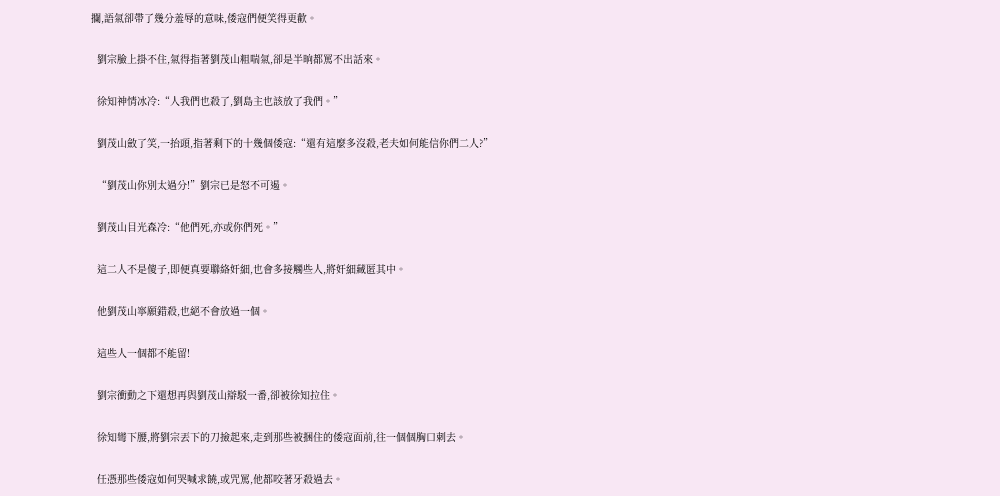攔,語氣卻帶了幾分羞辱的意味,倭寇們便笑得更歡。

  劉宗臉上掛不住,氣得指著劉茂山粗喘氣,卻是半晌都罵不出話來。

  徐知神情冰冷:“人我們也殺了,劉島主也該放了我們。”

  劉茂山斂了笑,一抬頭,指著剩下的十幾個倭寇:“還有這麼多沒殺,老夫如何能信你們二人?”

  “劉茂山你別太過分!”劉宗已是怒不可遏。

  劉茂山目光森冷:“他們死,亦或你們死。”

  這二人不是傻子,即便真要聯絡奸細,也會多接觸些人,將奸細藏匿其中。

  他劉茂山寧願錯殺,也絕不會放過一個。

  這些人一個都不能留!

  劉宗衝動之下還想再與劉茂山辯駁一番,卻被徐知拉住。

  徐知彎下腰,將劉宗丟下的刀撿起來,走到那些被捆住的倭寇面前,往一個個胸口刺去。

  任憑那些倭寇如何哭喊求饒,或咒罵,他都咬著牙殺過去。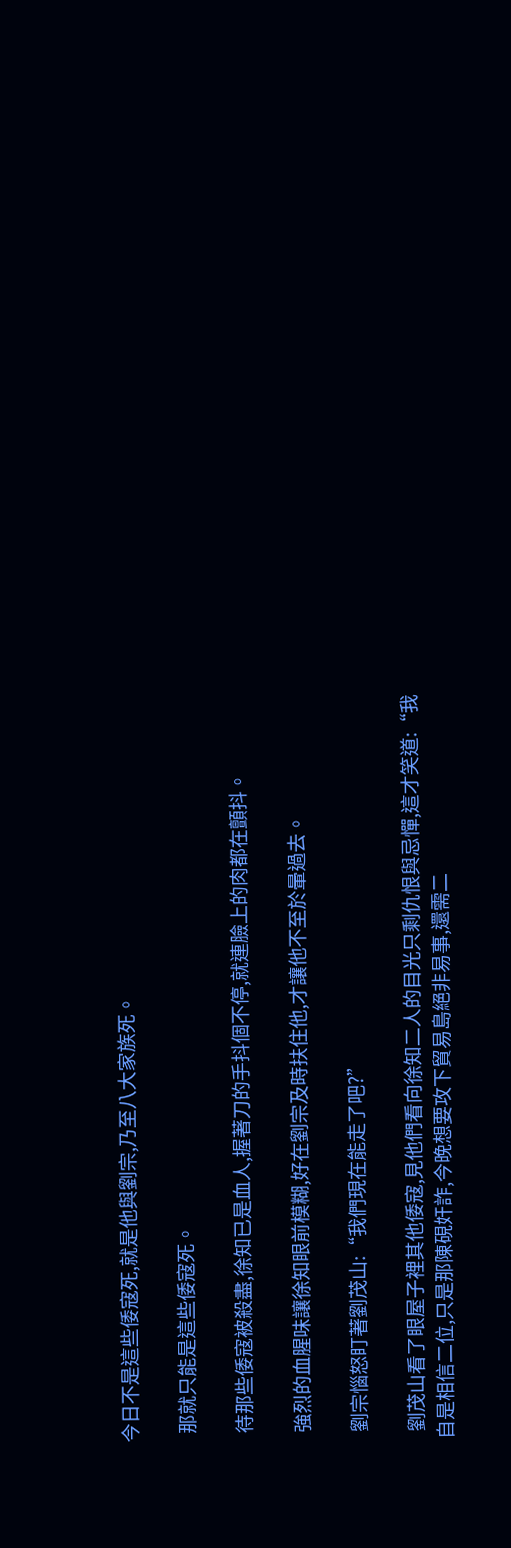今日不是這些倭寇死,就是他與劉宗,乃至八大家族死。

  那就只能是這些倭寇死。

  待那些倭寇被殺盡,徐知已是血人,握著刀的手抖個不停,就連臉上的肉都在顫抖。

  強烈的血腥味讓徐知眼前模糊,好在劉宗及時扶住他,才讓他不至於暈過去。

  劉宗惱怒盯著劉茂山:“我們現在能走了吧?”

  劉茂山看了眼屋子裡其他倭寇,見他們看向徐知二人的目光只剩仇恨與忌憚,這才笑道:“我自是相信二位,只是那陳硯奸詐,今晚想要攻下貿易島絕非易事,還需二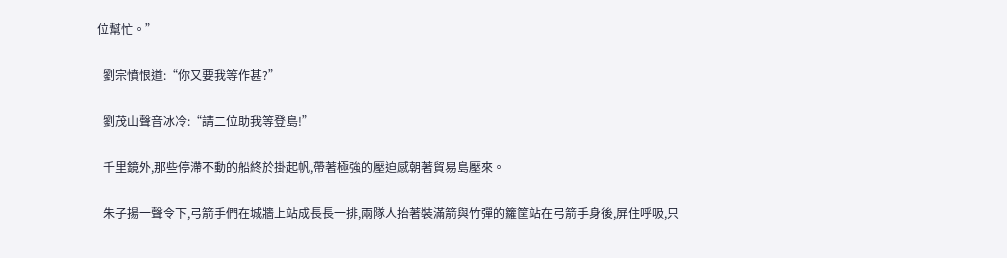位幫忙。”

  劉宗憤恨道:“你又要我等作甚?”

  劉茂山聲音冰冷:“請二位助我等登島!”

  千里鏡外,那些停滯不動的船終於掛起帆,帶著極強的壓迫感朝著貿易島壓來。

  朱子揚一聲令下,弓箭手們在城牆上站成長長一排,兩隊人抬著裝滿箭與竹彈的籮筐站在弓箭手身後,屏住呼吸,只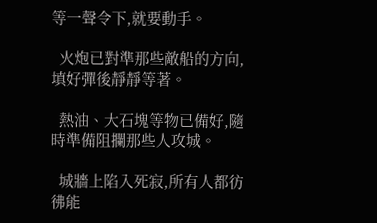等一聲令下,就要動手。

  火炮已對準那些敵船的方向,填好彈後靜靜等著。

  熱油、大石塊等物已備好,隨時準備阻攔那些人攻城。

  城牆上陷入死寂,所有人都彷彿能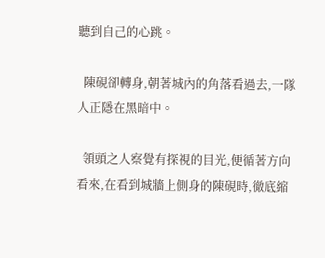聽到自己的心跳。

  陳硯卻轉身,朝著城內的角落看過去,一隊人正隱在黑暗中。

  領頭之人察覺有探視的目光,便循著方向看來,在看到城牆上側身的陳硯時,徹底縮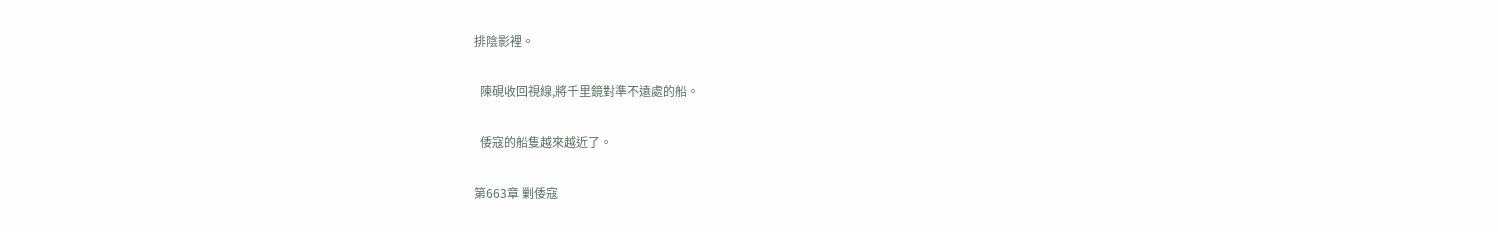排陰影裡。

  陳硯收回視線,將千里鏡對準不遠處的船。

  倭寇的船隻越來越近了。

第663章 剿倭寇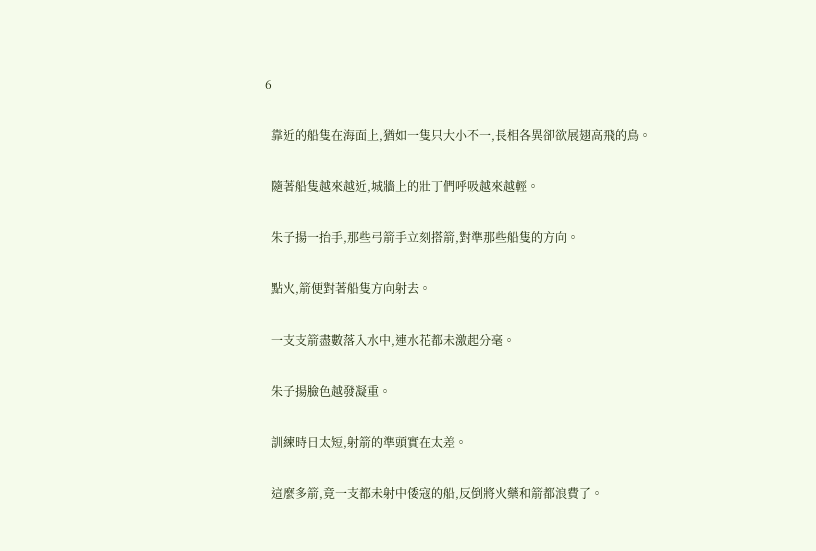6

  靠近的船隻在海面上,猶如一隻只大小不一,長相各異卻欲展翅高飛的鳥。

  隨著船隻越來越近,城牆上的壯丁們呼吸越來越輕。

  朱子揚一抬手,那些弓箭手立刻搭箭,對準那些船隻的方向。

  點火,箭便對著船隻方向射去。

  一支支箭盡數落入水中,連水花都未激起分毫。

  朱子揚臉色越發凝重。

  訓練時日太短,射箭的準頭實在太差。

  這麼多箭,竟一支都未射中倭寇的船,反倒將火藥和箭都浪費了。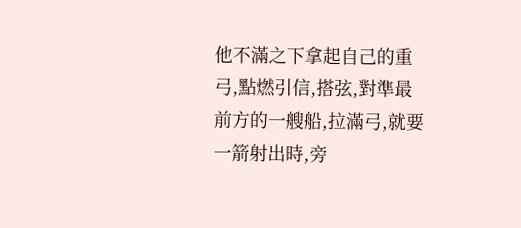他不滿之下拿起自己的重弓,點燃引信,搭弦,對準最前方的一艘船,拉滿弓,就要一箭射出時,旁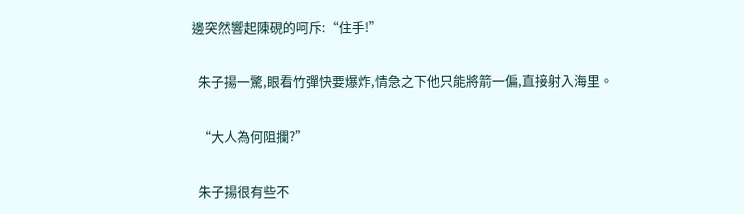邊突然響起陳硯的呵斥:“住手!”

  朱子揚一驚,眼看竹彈快要爆炸,情急之下他只能將箭一偏,直接射入海里。

  “大人為何阻攔?”

  朱子揚很有些不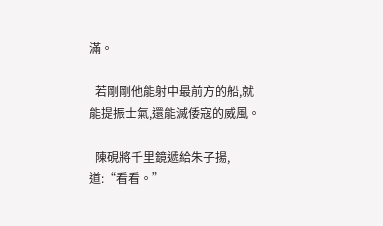滿。

  若剛剛他能射中最前方的船,就能提振士氣,還能滅倭寇的威風。

  陳硯將千里鏡遞給朱子揚,道:“看看。”